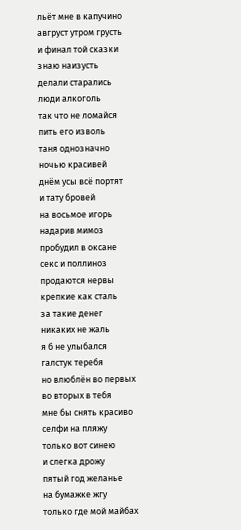льёт мне в капучино
авгруст утром грусть
и финал той сказки
знаю наизусть
делали старались
люди алкоголь
так что не ломайся
пить его изволь
таня однозначно
ночью красивей
днём усы всё портят
и тату бровей
на восьмое игорь
надарив мимоз
пробудил в оксане
секс и поллиноз
продаются нервы
крепкие как сталь
за такие денег
никаких не жаль
я б не улыбался
галстук теребя
но влюблён во первых
во вторых в тебя
мне бы снять красиво
селфи на пляжу
только вот синею
и слегка дрожу
пятый год желанье
на бумажке жгу
только где мой майбах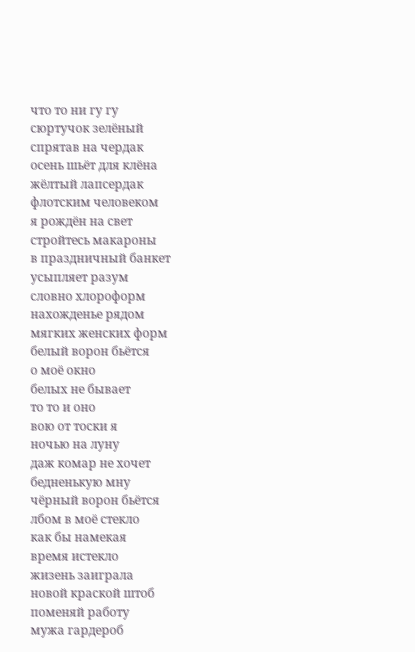что то ни гу гу
сюртучок зелёный
спрятав на чердак
осень шьёт для клёна
жёлтый лапсердак
флотским человеком
я рождён на свет
стройтесь макароны
в праздничный банкет
усыпляет разум
словно хлороформ
нахожденье рядом
мягких женских форм
белый ворон бьётся
о моё окно
белых не бывает
то то и оно
вою от тоски я
ночью на луну
даж комар не хочет
бедненькую мну
чёрный ворон бьётся
лбом в моё стекло
как бы намекая
время истекло
жизень заиграла
новой краской штоб
поменяй работу
мужа гардероб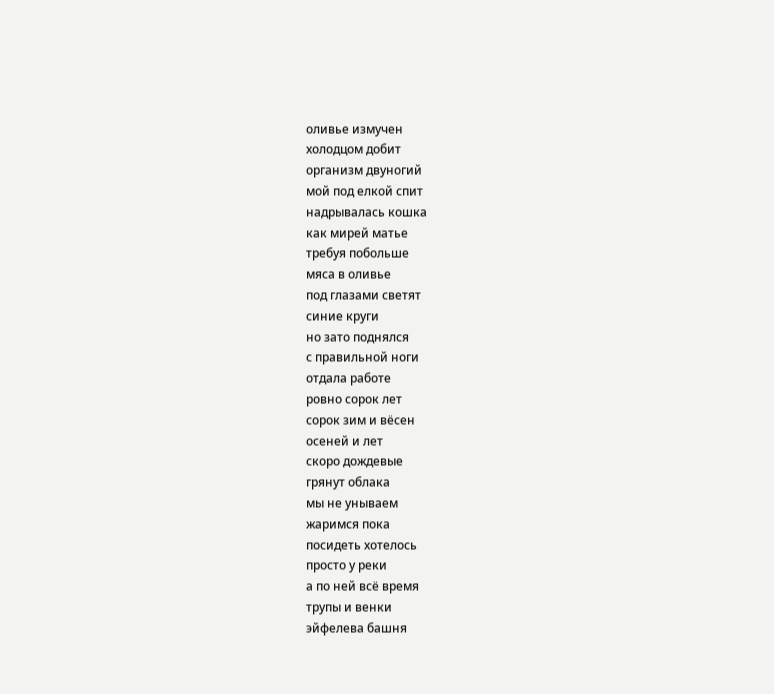оливье измучен
холодцом добит
организм двуногий
мой под елкой спит
надрывалась кошка
как мирей матье
требуя побольше
мяса в оливье
под глазами светят
синие круги
но зато поднялся
с правильной ноги
отдала работе
ровно сорок лет
сорок зим и вёсен
осеней и лет
скоро дождевые
грянут облака
мы не унываем
жаримся пока
посидеть хотелось
просто у реки
а по ней всё время
трупы и венки
эйфелева башня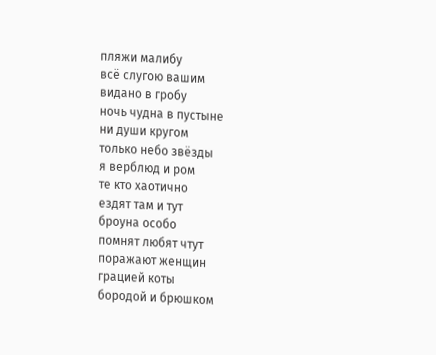пляжи малибу
всё слугою вашим
видано в гробу
ночь чудна в пустыне
ни души кругом
только небо звёзды
я верблюд и ром
те кто хаотично
ездят там и тут
броуна особо
помнят любят чтут
поражают женщин
грацией коты
бородой и брюшком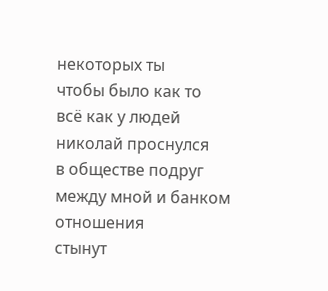некоторых ты
чтобы было как то
всё как у людей
николай проснулся
в обществе подруг
между мной и банком
отношения
стынут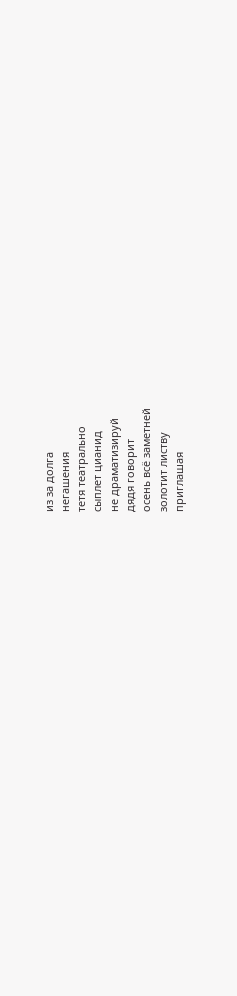из за долга
негашения
тетя театрально
сыплет цианид
не драматизируй
дядя говорит
осень всё заметней
золотит листву
приглашая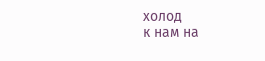холод
к нам на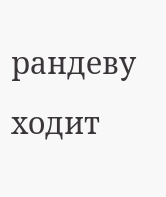рандеву
ходит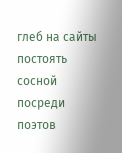глеб на сайты
постоять сосной
посреди поэтов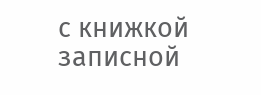с книжкой записной